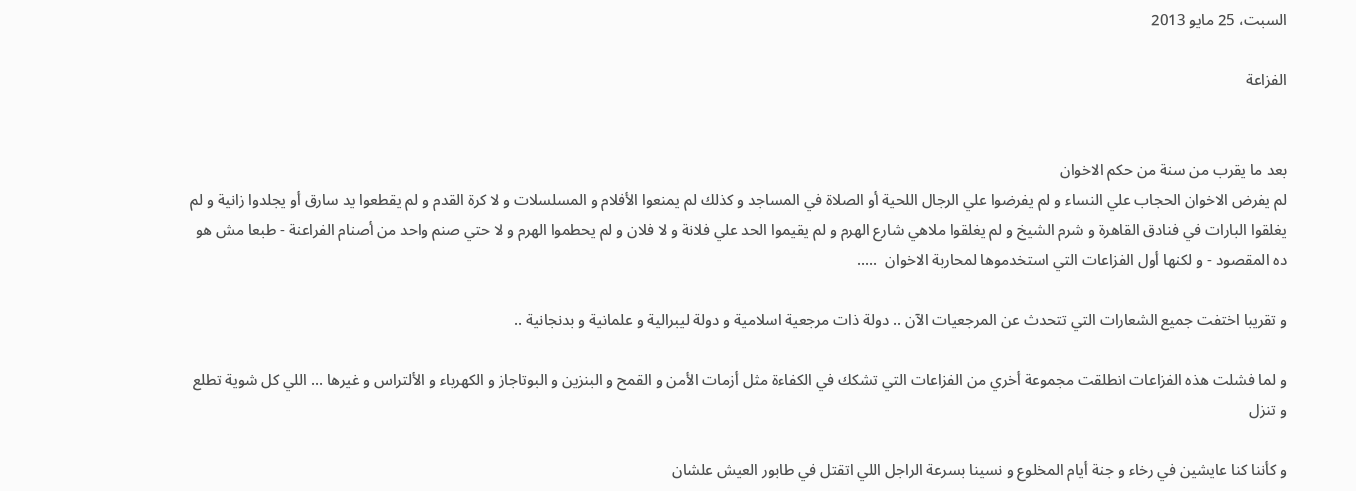السبت، 25 مايو 2013

الفزاعة


بعد ما يقرب من سنة من حكم الاخوان
لم يفرض الاخوان الحجاب علي النساء و لم يفرضوا علي الرجال اللحية أو الصلاة في المساجد و كذلك لم يمنعوا الأفلام و المسلسلات و لا كرة القدم و لم يقطعوا يد سارق أو يجلدوا زانية و لم يغلقوا البارات في فنادق القاهرة و شرم الشيخ و لم يغلقوا ملاهي شارع الهرم و لم يقيموا الحد علي فلانة و لا فلان و لم يحطموا الهرم و لا حتي صنم واحد من أصنام الفراعنة - طبعا مش هو ده المقصود - و لكنها أول الفزاعات التي استخدموها لمحاربة الاخوان  .....

و تقريبا اختفت جميع الشعارات التي تتحدث عن المرجعيات الآن .. دولة ذات مرجعية اسلامية و دولة ليبرالية و علمانية و بدنجانية ..

و لما فشلت هذه الفزاعات انطلقت مجموعة أخري من الفزاعات التي تشكك في الكفاءة مثل أزمات الأمن و القمح و البنزين و البوتاجاز و الكهرباء و الألتراس و غيرها ... اللي كل شوية تطلع و تنزل

و كأننا كنا عايشين في رخاء و جنة أيام المخلوع و نسينا بسرعة الراجل اللي اتقتل في طابور العيش علشان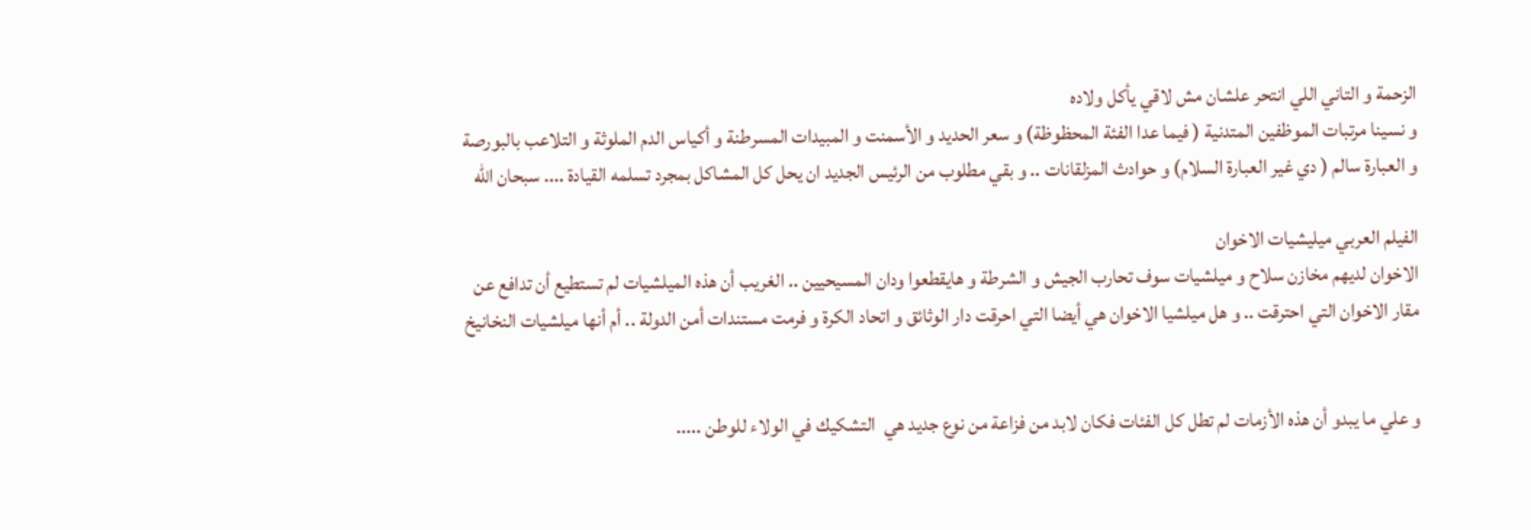الزحمة و التاني اللي انتحر علشان مش لاقي يأكل ولاده
و نسينا مرتبات الموظفين المتدنية ( فيما عدا الفئة المحظوظة) و سعر الحديد و الأسمنت و المبيدات المسرطنة و أكياس الدم الملوثة و التلاعب بالبورصة و العبارة سالم ( دي غير العبارة السلام) و حوادث المزلقانات .. و بقي مطلوب من الرئيس الجديد ان يحل كل المشاكل بمجرد تسلمه القيادة .... سبحان الله

الفيلم العربي ميليشيات الاخوان
الاخوان لديهم مخازن سلاح و ميلشيات سوف تحارب الجيش و الشرطة و هايقطعوا ودان المسيحيين .. الغريب أن هذه الميلشيات لم تستطيع أن تدافع عن مقار الاخوان التي احترقت .. و هل ميلشيا الاخوان هي أيضا التي احرقت دار الوثائق و اتحاد الكرة و فرمت مستندات أمن الدولة .. أم أنها ميلشيات النخانيخ


و علي ما يبدو أن هذه الأزمات لم تطل كل الفئات فكان لابد من فزاعة من نوع جديد هي  التشكيك في الولاء للوطن .....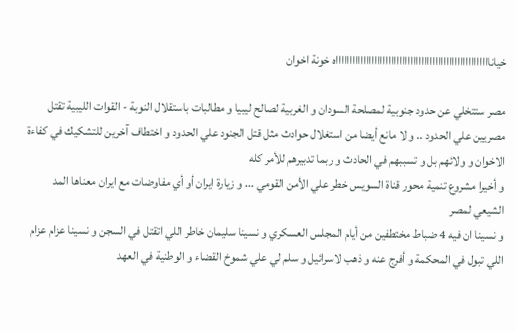خيانااااااااااااااااااااااااااااااااااااااااااااااااااااااااه خونة اخوان

مصر ستتخلي عن حدود جنوبية لمصلحة السودان و الغربية لصالح ليبيا و مطالبات باستقلال النوبة - القوات الليبية تقتل مصريين علي الحدود .. و لا مانع أيضا من استغلال حوادث مثل قتل الجنود علي الحدود و اختطاف آخرين للتشكيك في كفاءة الاخوان و ولائهم بل و تسببهم في الحادث و ربما تدبيرهم للأمر كله
و أخيرا مشروع تنمية محور قناة السويس خطر علي الأمن القومي ... و زيارة ايران أو أي مفاوضات مع ايران معناها المد الشيعي لمصر
و نسينا ان فيه 4 ضباط مختطفين من أيام المجلس العسكري و نسينا سليمان خاطر اللي اتقتل في السجن و نسينا عزام عزام اللي تبول في المحكمة و أفرج عنه و ذهب لاسرائيل و سلم لي علي شموخ القضاء و الوطنية في العهد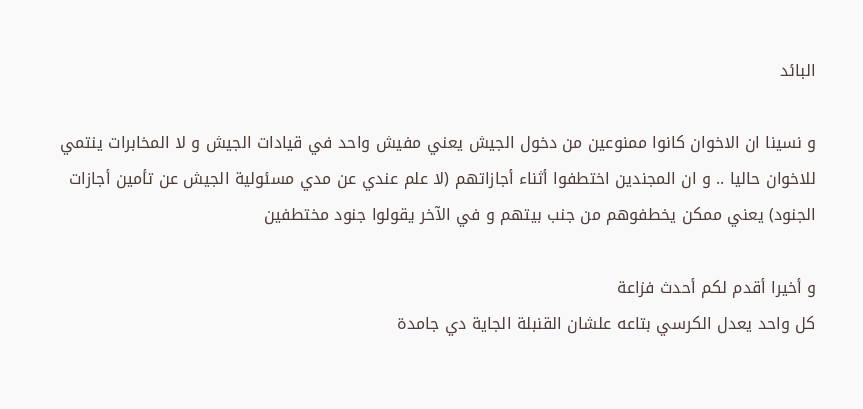البائد

و نسينا ان الاخوان كانوا ممنوعين من دخول الجيش يعني مفيش واحد في قيادات الجيش و لا المخابرات ينتمي للاخوان حاليا .. و ان المجندين اختطفوا أثناء أجازاتهم (لا علم عندي عن مدي مسئولية الجيش عن تأمين أجازات الجنود) يعني ممكن يخطفوهم من جنب بيتهم و في الآخر يقولوا جنود مختطفين

و أخيرا أقدم لكم أحدث فزاعة
كل واحد يعدل الكرسي بتاعه علشان القنبلة الجاية دي جامدة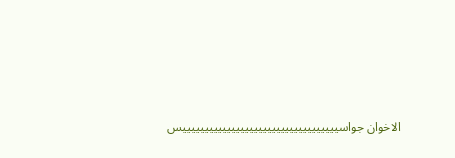الاخوان جواسيييييييييييييييييييييييييييييييييييس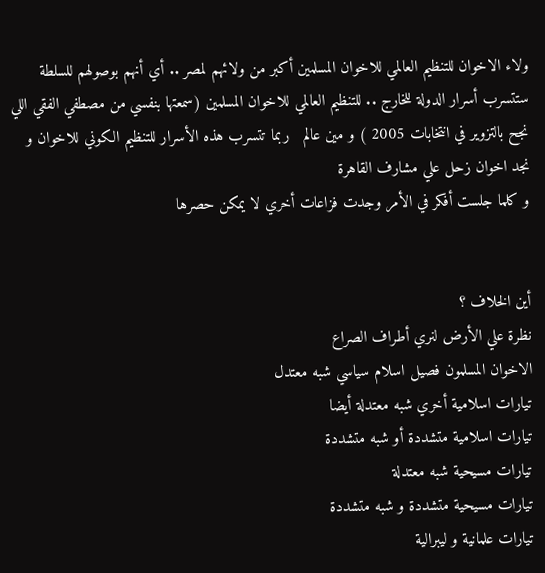ولاء الاخوان للتنظيم العالمي للاخوان المسلمين أكبر من ولائهم لمصر .. أي أنهم بوصولهم للسلطة ستتسرب أسرار الدولة للخارج .. للتنظيم العالمي للاخوان المسلمين (سمعتها بنفسي من مصطفي الفقي اللي نجح بالتزوير في انتخابات 2005 ) و مين عالم   ربما تتسرب هذه الأسرار للتنظيم الكوني للاخوان و نجد اخوان زحل علي مشارف القاهرة
و كلما جلست أفكر في الأمر وجدت فزاعات أخري لا يمكن حصرها


أين الخلاف ؟
نظرة علي الأرض لنري أطراف الصراع
الاخوان المسلمون فصيل اسلام سياسي شبه معتدل
تيارات اسلامية أخري شبه معتدلة أيضا
تيارات اسلامية متشددة أو شبه متشددة
تيارات مسيحية شبه معتدلة
تيارات مسيحية متشددة و شبه متشددة
تيارات علمانية و ليبرالية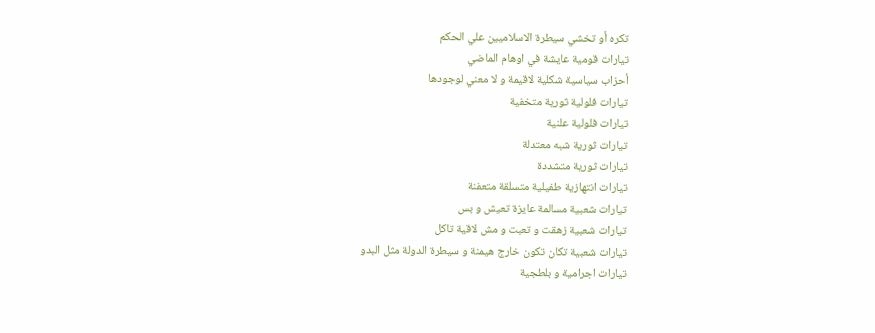تكره أو تخشي سيطرة الاسلاميين علي الحكم
تيارات قومية عايشة في اوهام الماضي
أحزاب سياسية شكلية لاقيمة و لا معني لوجودها
تيارات فلولية ثورية متخفية
تيارات فلولية علنية
تيارات ثورية شبه معتدلة
تيارات ثورية متشددة
تيارات انتهازية طفيلية متسلقة متعفنة
تيارات شعبية مسالمة عايزة تعيش و بس
تيارات شعبية زهقت و تعبت و مش لاقية تاكل
تيارات شعبية تكان تكون خارج هيمنة و سيطرة الدولة مثل البدو
تيارات اجرامية و بلطجية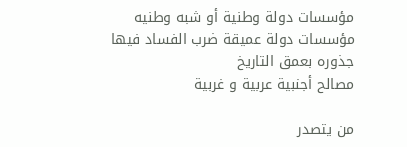مؤسسات دولة وطنية أو شبه وطنيه
مؤسسات دولة عميقة ضرب الفساد فيها جذوره بعمق التاريخ
مصالح أجنبية عربية و غربية

من يتصدر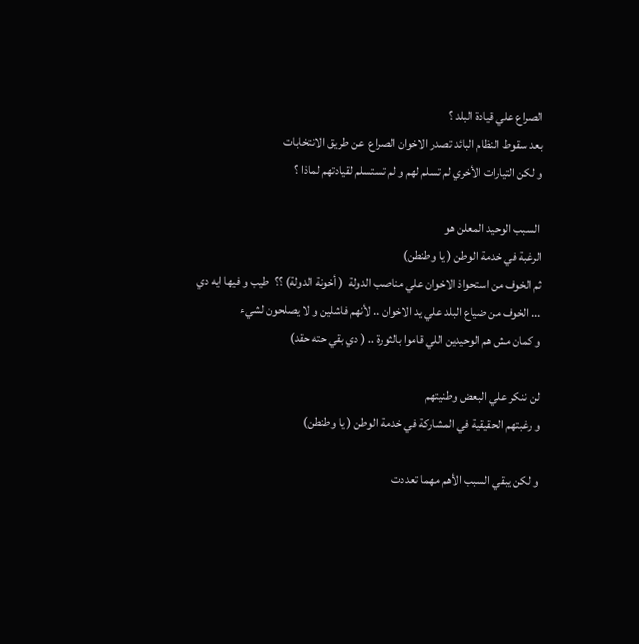الصراع علي قيادة البلد ؟
بعد سقوط النظام البائد تصدر الاخوان الصراع  عن طريق الانتخابات
و لكن التيارات الأخري لم تسلم لهم و لم تستسلم لقيادتهم لماذا ؟

 السبب الوحيد المعلن هو
الرغبة في خدمة الوطن ( يا وطنطن)
ثم الخوف من استحواذ الاخوان علي مناصب الدولة  ( أخونة الدولة) ؟؟  طيب و فيها ايه دي ... الخوف من ضياع البلد علي يد الاخوان .. لأنهم فاشلين و لا يصلحون لشيء
و كمان مش هم الوحيدين اللي قاموا بالثورة .. ( دي بقي حته حقد)

لن ننكر علي البعض وطنيتهم
و رغبتهم الحقيقية في المشاركة في خدمة الوطن ( يا وطنطن)

و لكن يبقي السبب الأهم مهما تعددت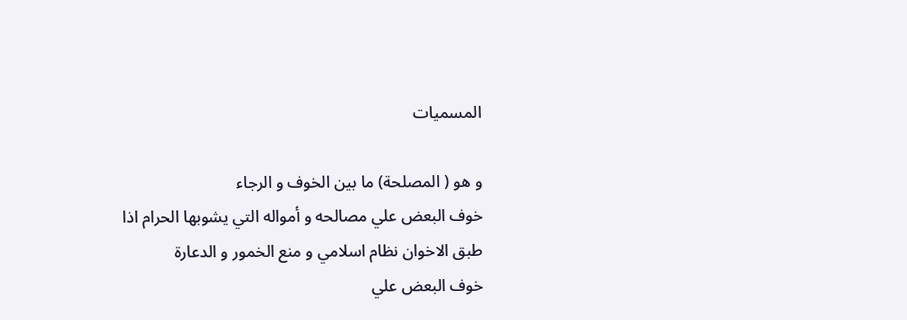المسميات

و هو ( المصلحة) ما بين الخوف و الرجاء
خوف البعض علي مصالحه و أمواله التي يشوبها الحرام اذا طبق الاخوان نظام اسلامي و منع الخمور و الدعارة
خوف البعض علي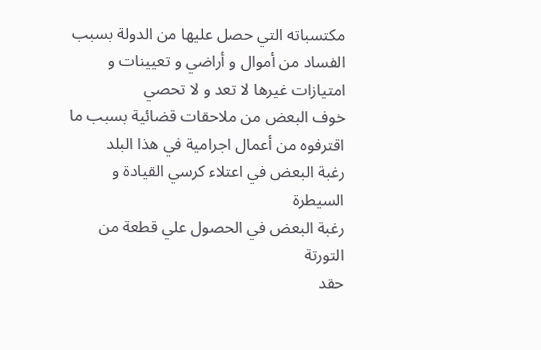مكتسباته التي حصل عليها من الدولة بسبب الفساد من أموال و أراضي و تعيينات و امتيازات غيرها لا تعد و لا تحصي
خوف البعض من ملاحقات قضائية بسبب ما اقترفوه من أعمال اجرامية في هذا البلد
رغبة البعض في اعتلاء كرسي القيادة و السيطرة
رغبة البعض في الحصول علي قطعة من التورتة
حقد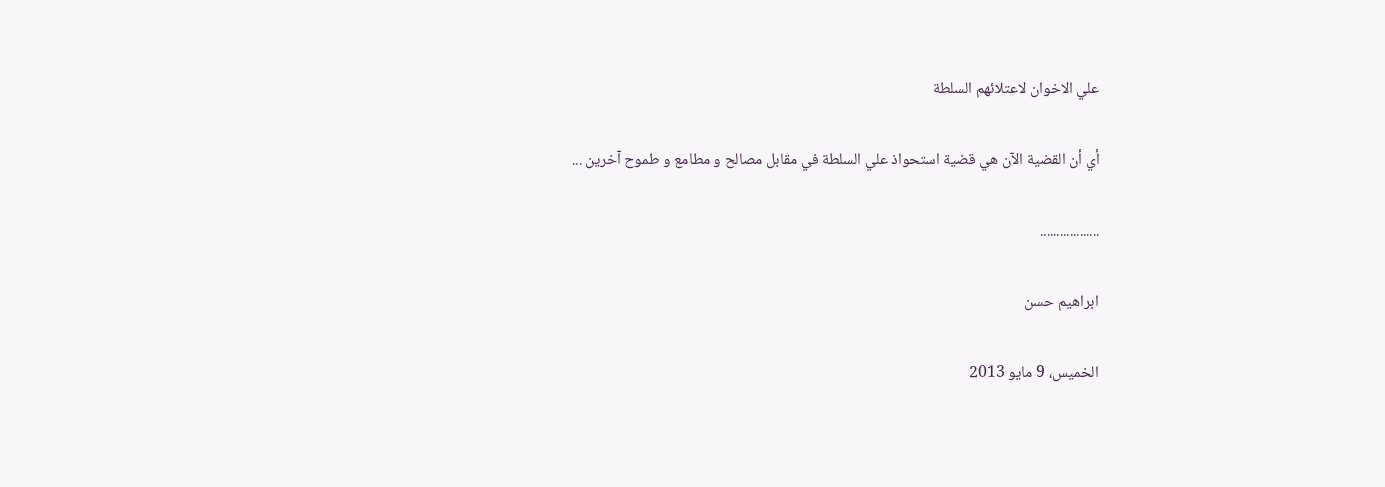علي الاخوان لاعتلائهم السلطة

أي أن القضية الآن هي قضية استحواذ علي السلطة في مقابل مصالح و مطامع و طموح آخرين ...

..................

ابراهيم حسن

الخميس، 9 مايو 2013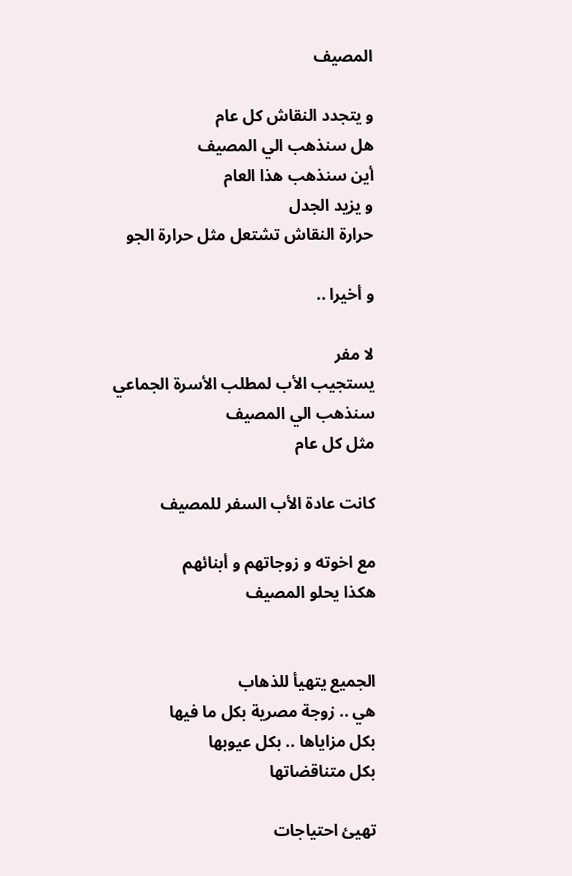المصيف

و يتجدد النقاش كل عام
هل سنذهب الي المصيف
أين سنذهب هذا العام
و يزيد الجدل
حرارة النقاش تشتعل مثل حرارة الجو

و أخيرا ..

لا مفر
يستجيب الأب لمطلب الأسرة الجماعي
سنذهب الي المصيف
مثل كل عام

كانت عادة الأب السفر للمصيف

مع اخوته و زوجاتهم و أبنائهم
هكذا يحلو المصيف


الجميع يتهيأ للذهاب
هي .. زوجة مصرية بكل ما فيها
بكل مزاياها .. بكل عيوبها
بكل متناقضاتها

تهيئ احتياجات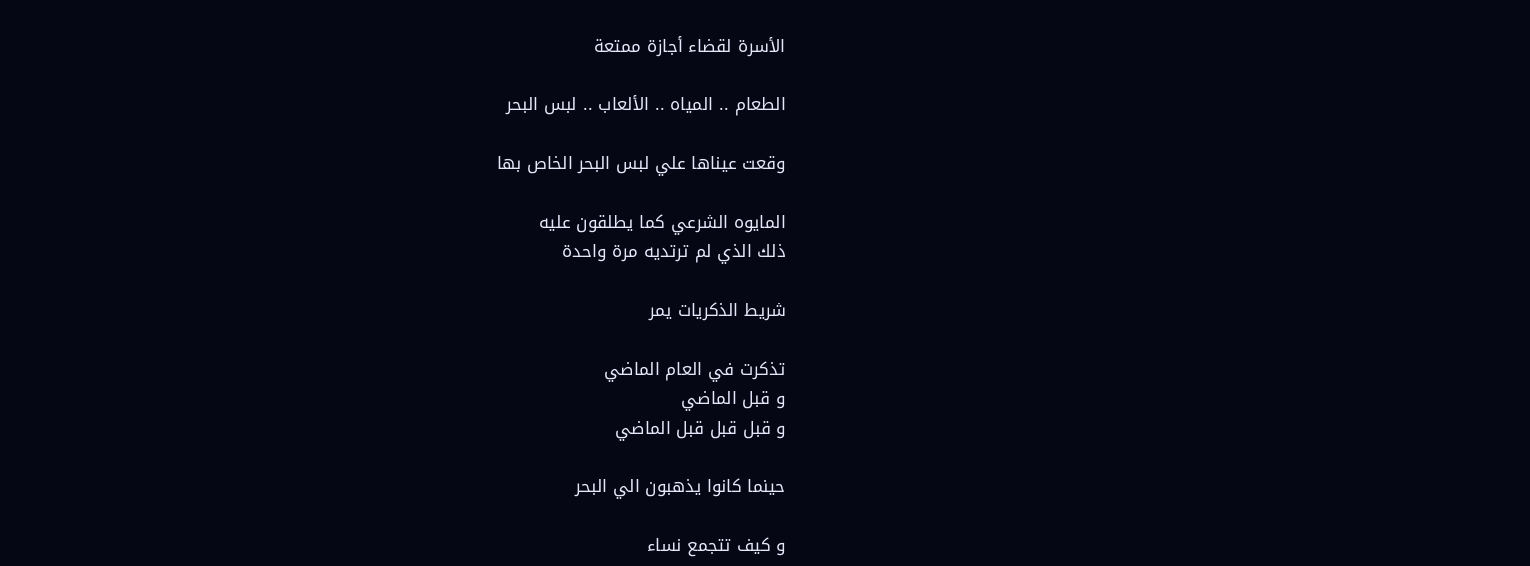الأسرة لقضاء أجازة ممتعة

الطعام .. المياه .. الألعاب .. لبس البحر

وقعت عيناها علي لبس البحر الخاص بها

المايوه الشرعي كما يطلقون عليه
ذلك الذي لم ترتديه مرة واحدة

شريط الذكريات يمر

تذكرت في العام الماضي
و قبل الماضي
و قبل قبل قبل الماضي

حينما كانوا يذهبون الي البحر

و كيف تتجمع نساء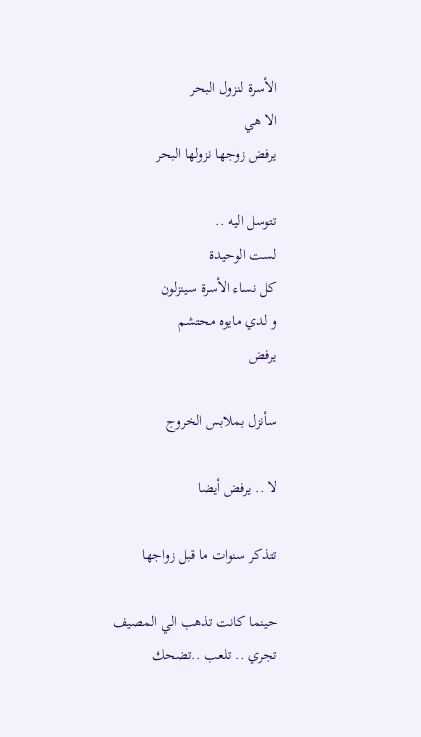الأسرة لنزول البحر
الا هي
يرفض زوجها نزولها البحر

تتوسل اليه ..
لست الوحيدة
كل نساء الأسرة سينزلون
و لدي مايوه محتشم
يرفض

سأنزل بملابس الخروج

لا .. يرفض أيضا

تتذكر سنوات ما قبل زواجها

حينما كانت تذهب الي المصيف
تجري .. تلعب ..تضحك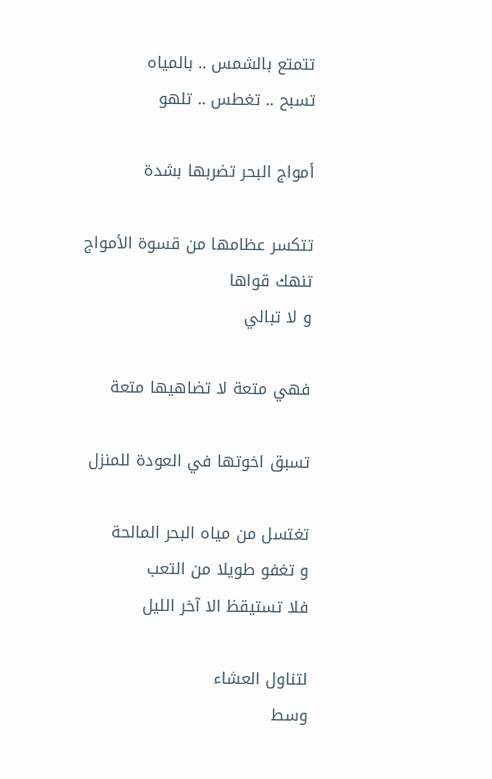تتمتع بالشمس .. بالمياه
تسبح .. تغطس .. تلهو

أمواج البحر تضربها بشدة

تتكسر عظامها من قسوة الأمواج
تنهك قواها
و لا تبالي

فهي متعة لا تضاهيها متعة

تسبق اخوتها في العودة للمنزل

تغتسل من مياه البحر المالحة
و تغفو طويلا من التعب
فلا تستيقظ الا آخر الليل

لتناول العشاء
وسط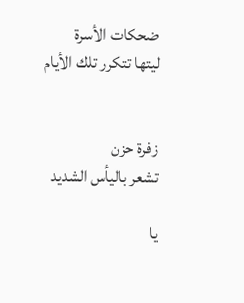ضحكات الأسرة
ليتها تتكرر تلك الأيام


زفرة حزن
تشعر باليأس الشديد

يا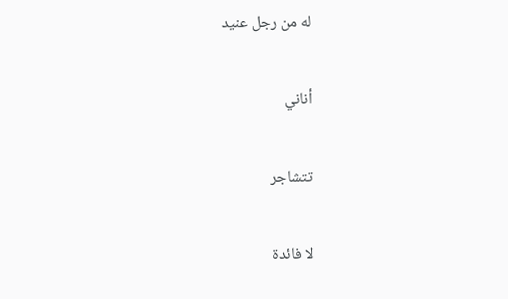له من رجل عنيد

أناني

تتشاجر

لا فائدة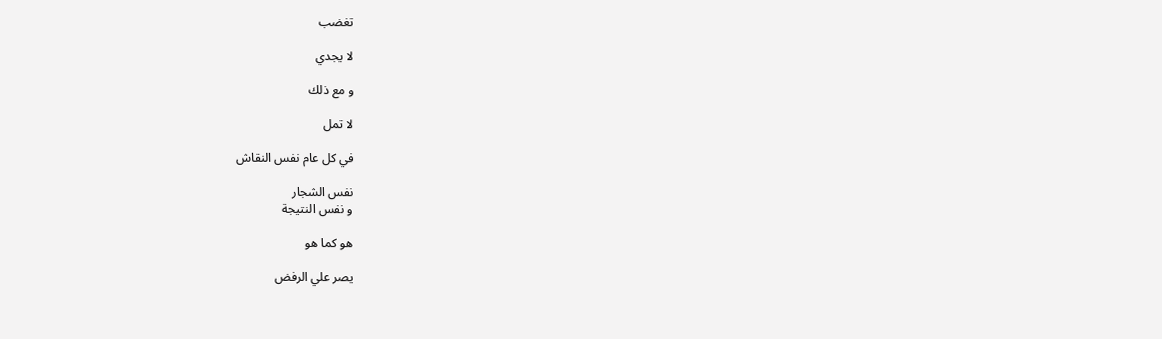تغضب

لا يجدي

و مع ذلك

لا تمل

في كل عام نفس النقاش

نفس الشجار
و نفس النتيجة

هو كما هو

يصر علي الرفض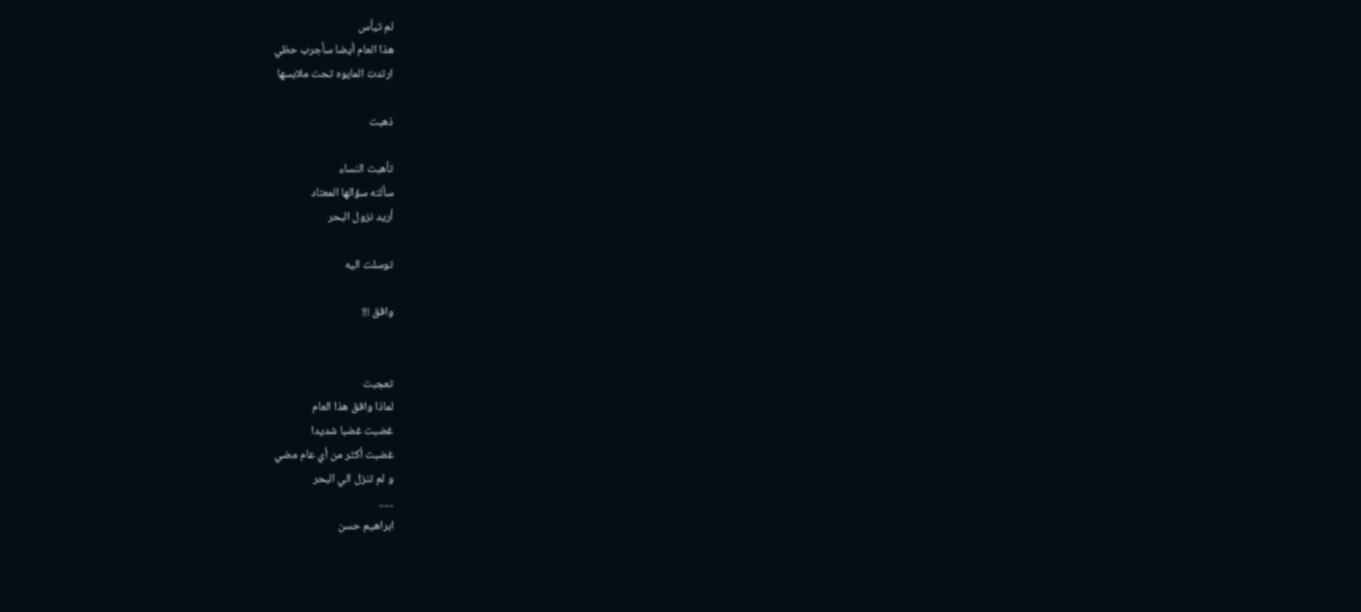لم تيأس
هذا العام أيضا سأجرب حظي
ارتدت المايوه تحت ملابسها

ذهبت

تأهبت النساء
سألته سؤالها المعتاد
أريد نزول البحر

توسلت اليه

وافق !!!


تعجبت
لماذا وافق هذا العام
غضبت غضبا شديدا
غضبت أكثر من أي عام مضي
و لم تنزل الي البحر
......
ابراهيم حسن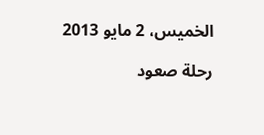الخميس، 2 مايو 2013

رحلة صعود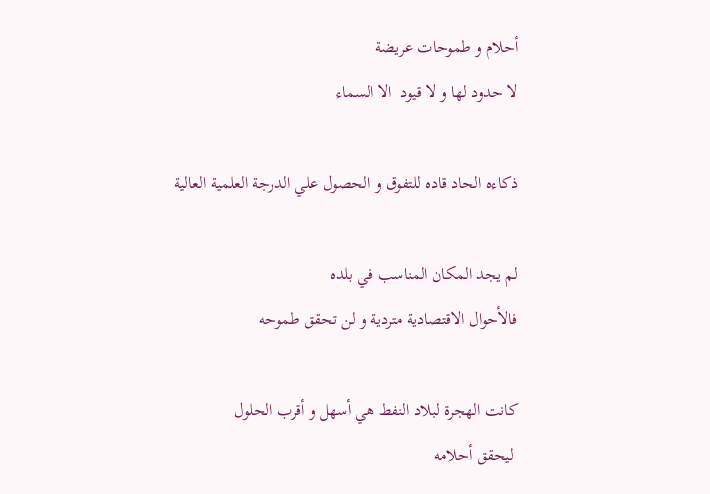أحلام و طموحات عريضة
لا حدود لها و لا قيود  الا السماء

ذكاءه الحاد قاده للتفوق و الحصول علي الدرجة العلمية العالية

لم يجد المكان المناسب في بلده
فالأحوال الاقتصادية متردية و لن تحقق طموحه

كانت الهجرة لبلاد النفط هي أسهل و أقرب الحلول
 ليحقق أحلامه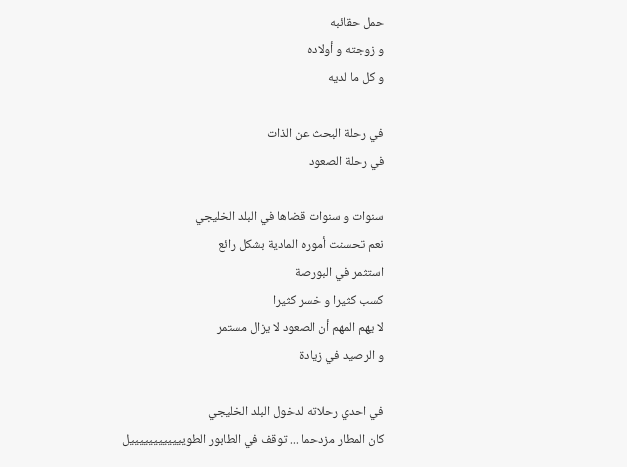حمل حقائبه
و زوجته و أولاده
و كل ما لديه

في رحلة البحث عن الذات
في رحلة الصعود

سنوات و سنوات قضاها في البلد الخليجي
نعم تحسنت أموره المادية بشكل رائع
استثمر في البورصة
كسب كثيرا و خسر كثيرا
لا يهم المهم أن الصعود لا يزال مستمر
و الرصيد في زيادة

في احدي رحلاته لدخول البلد الخليجي
كان المطار مزدحما ... توقف في الطابور الطوييييييييييييل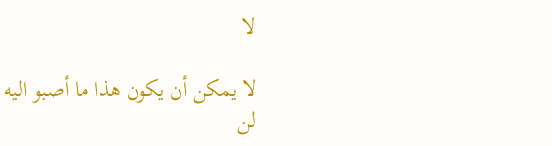لا

لا يمكن أن يكون هذا ما أصبو اليه
لن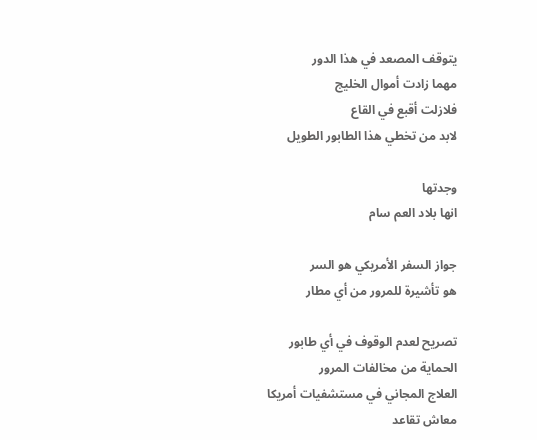يتوقف المصعد في هذا الدور
مهما زادت أموال الخليج
فلازلت أقبع في القاع
لابد من تخطي هذا الطابور الطويل

وجدتها
انها بلاد العم سام

جواز السفر الأمريكي هو السر
هو تأشيرة للمرور من أي مطار

تصريح لعدم الوقوف في أي طابور
الحماية من مخالفات المرور
العلاج المجاني في مستشفيات أمريكا
معاش تقاعد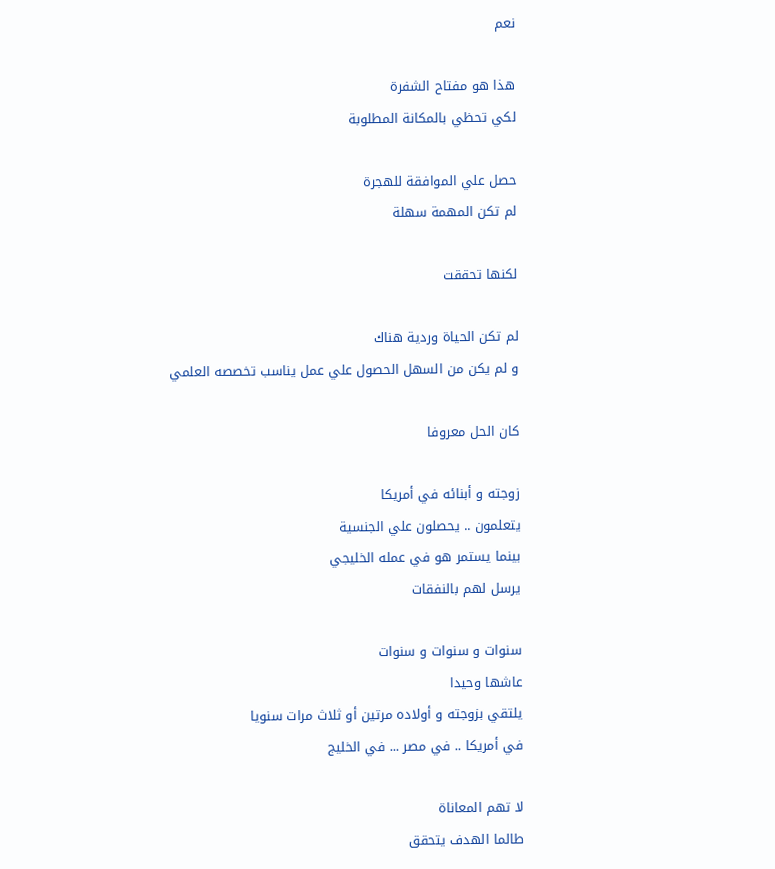نعم

هذا هو مفتاح الشفرة
لكي تحظي بالمكانة المطلوبة

حصل علي الموافقة للهجرة
لم تكن المهمة سهلة

لكنها تحققت

لم تكن الحياة وردية هناك
و لم يكن من السهل الحصول علي عمل يناسب تخصصه العلمي

كان الحل معروفا

زوجته و أبنائه في أمريكا
يتعلمون .. يحصلون علي الجنسية
بينما يستمر هو في عمله الخليجي
يرسل لهم بالنفقات

سنوات و سنوات و سنوات
عاشها وحيدا
يلتقي بزوجته و أولاده مرتين أو ثلاث مرات سنويا
في أمريكا .. في مصر ... في الخليج

لا تهم المعاناة
طالما الهدف يتحقق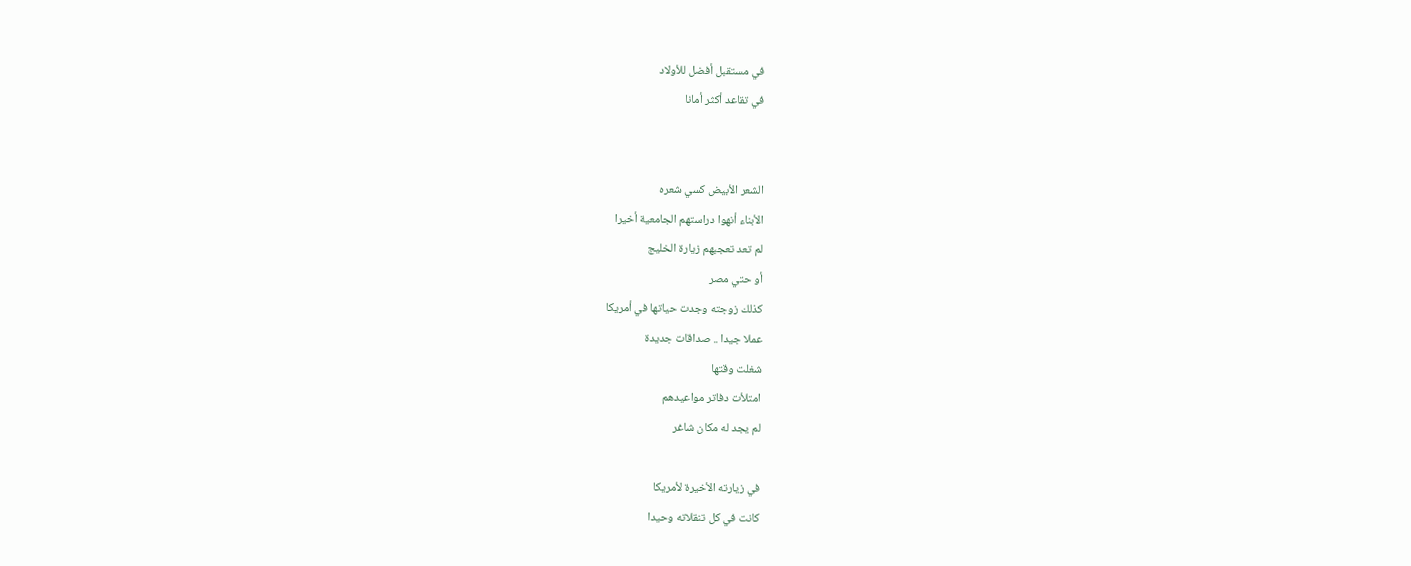في مستقبل أفضل للأولاد
في تقاعد أكثر أمانا


الشعر الأبيض كسي شعره
الأبناء أنهوا دراستهم الجامعية أخيرا
لم تعد تعجبهم زيارة الخليج
أو حتي مصر
كذلك زوجته وجدت حياتها في أمريكا
عملا جيدا .. صداقات جديدة
شغلت وقتها
امتلأت دفاتر مواعيدهم
لم يجد له مكان شاغر

في زيارته الأخيرة لأمريكا
كانت في كل تنقلاته وحيدا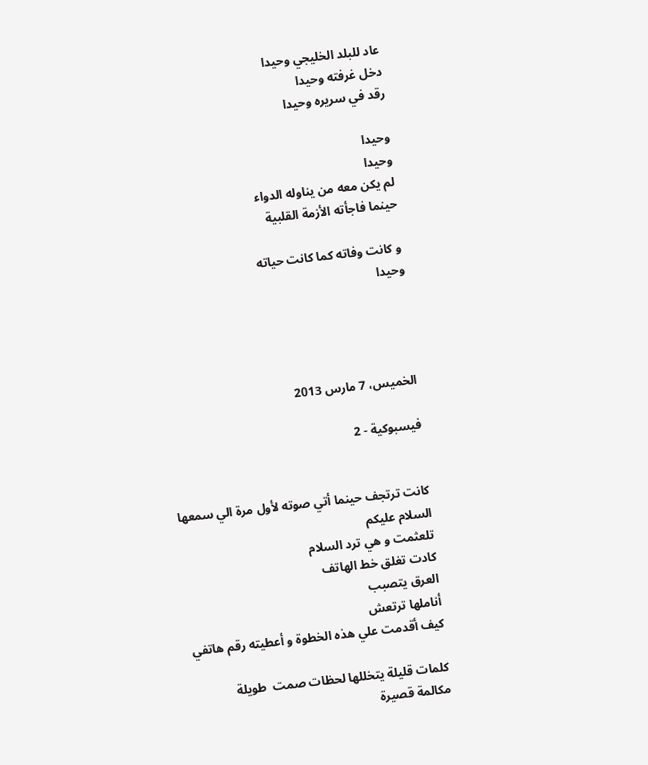عاد للبلد الخليجي وحيدا
دخل غرفته وحيدا
رقد في سريره وحيدا

وحيدا
وحيدا
لم يكن معه من يناوله الدواء
حينما فاجأته الأزمة القلبية

و كانت وفاته كما كانت حياته
وحيدا




الخميس، 7 مارس 2013

فيسبوكية - 2


كانت ترتجف حينما أتي صوته لأول مرة الي سمعها
السلام عليكم
تلعثمت و هي ترد السلام
كادت تغلق خط الهاتف
العرق يتصبب
أناملها ترتعش
كيف أقدمت علي هذه الخطوة و أعطيته رقم هاتفي

كلمات قليلة يتخللها لحظات صمت  طويلة
مكالمة قصيرة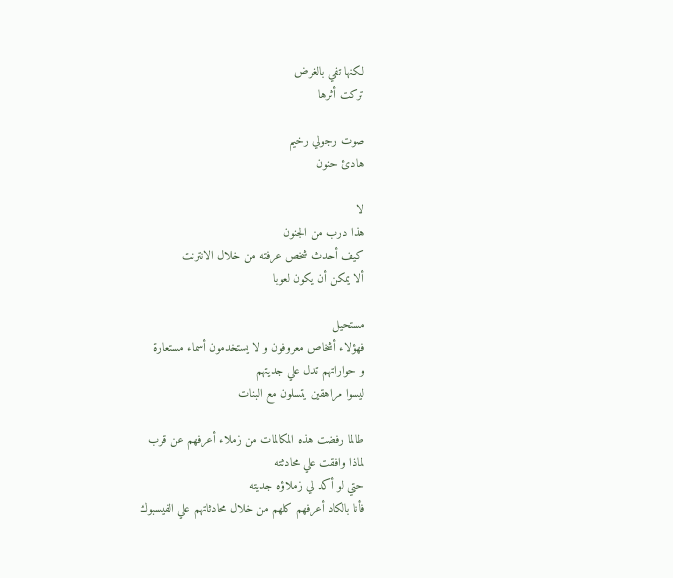لكنها تفي بالغرض
تركت أثرها

صوت رجولي رخيم
هادئ حنون

لا
هذا درب من الجنون
كيف أحدث شخص عرفته من خلال الانترنت
ألا يمكن أن يكون لعوبا

مستحيل
فهؤلاء أشخاص معروفون و لا يستخدمون أسماء مستعارة
و حواراتهم تدل علي جديتهم
ليسوا مراهقين يتسلون مع البنات

طالما رفضت هذه المكالمات من زملاء أعرفهم عن قرب
لماذا وافقت علي محادثته
حتي لو أكد لي زملاؤه جديته
فأنا بالكاد أعرفهم كلهم من خلال محادثاتهم علي الفيسبوك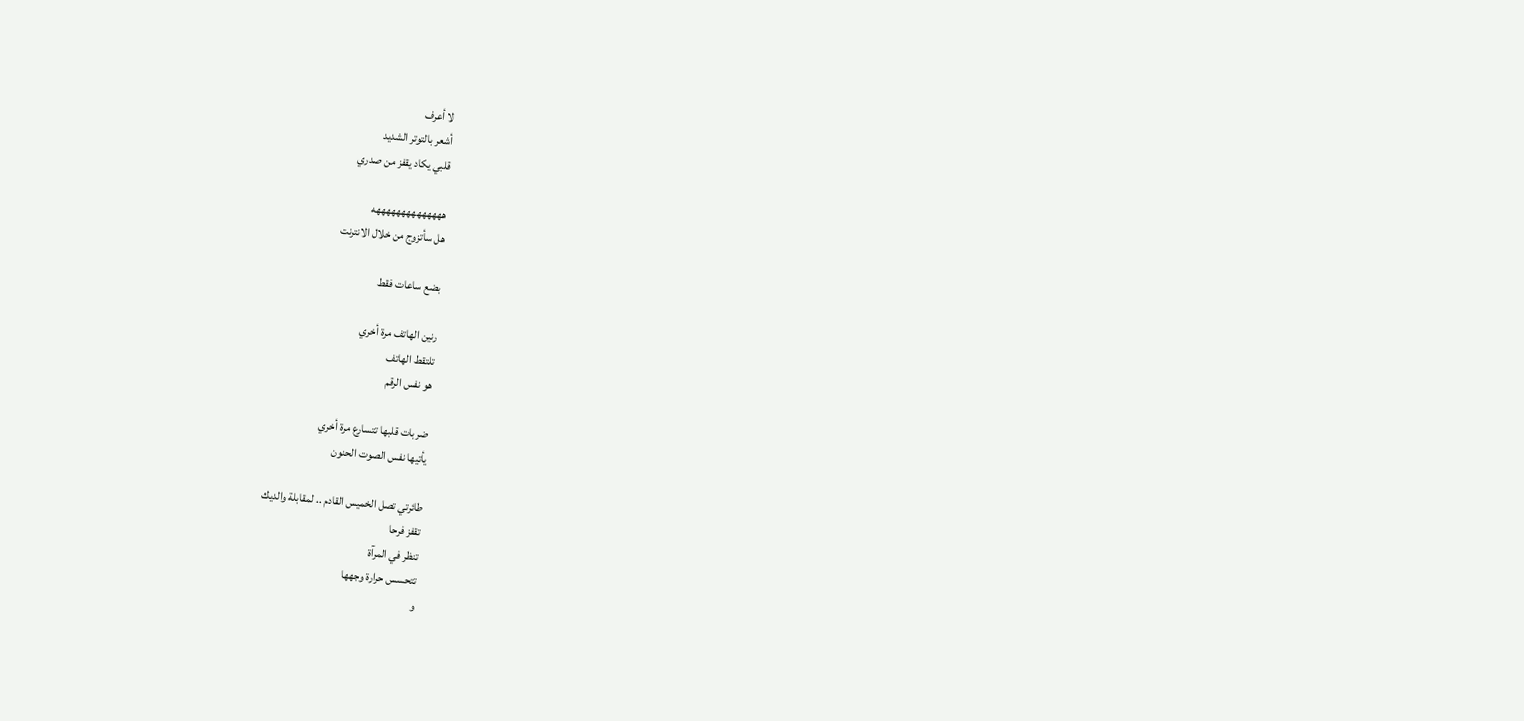لا أعرف
أشعر بالتوتر الشديد
قلبي يكاد يقفز من صدري

ههههههههههههههه
هل سأتزوج من خلال الانترنت

بضع ساعات فقط

رنين الهاتف مرة أخري
تلتقط الهاتف
هو نفس الرقم

ضربات قلبها تتسارع مرة أخري
يأتيها نفس الصوت الحنون

طائرتي تصل الخميس القادم .. لمقابلة والديك
تقفز فرحا
تنظر في المرآة
تتحسس حرارة وجهها
و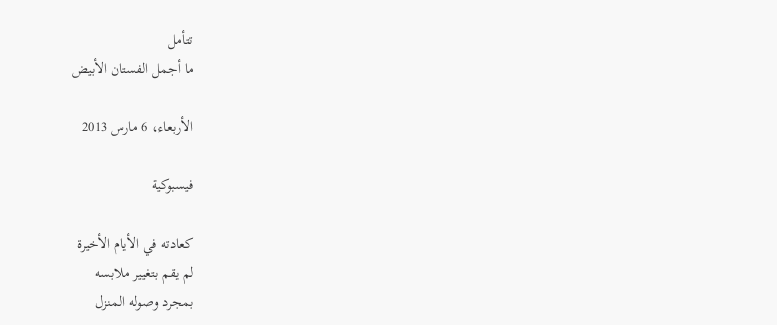تتأمل
ما أجمل الفستان الأبيض

الأربعاء، 6 مارس 2013

فيسبوكية

كعادته في الأيام الأخيرة
لم يقم بتغيير ملابسه
بمجرد وصوله المنزل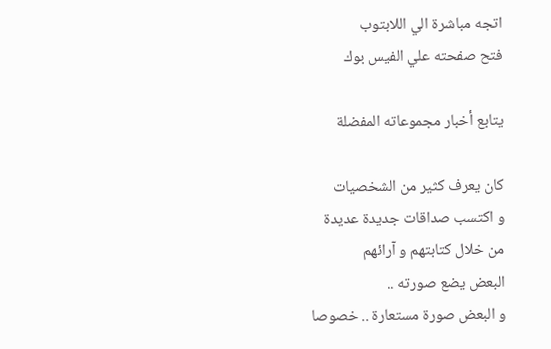اتجه مباشرة الي اللابتوب
فتح صفحته علي الفيس بوك

يتابع أخبار مجموعاته المفضلة

كان يعرف كثير من الشخصيات
و اكتسب صداقات جديدة عديدة
من خلال كتابتهم و آرائهم
البعض يضع صورته ..
و البعض صورة مستعارة .. خصوصا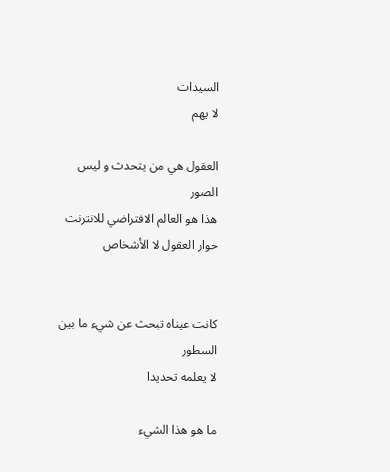السيدات
لا يهم

العقول هي من يتحدث و ليس الصور
هذا هو العالم الافتراضي للانترنت
حوار العقول لا الأشخاص


كانت عيناه تبحث عن شيء ما بين السطور
لا يعلمه تحديدا

ما هو هذا الشيء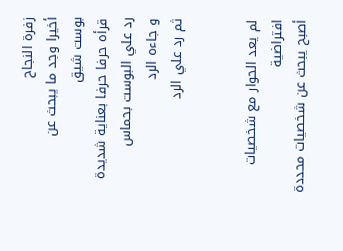زفرة النجاح
أخيرا وجد ما يبحث عن
بوست شيق
قرأه حرفا حرفا بعناية شديدة
رد علي البوست بحماس
و جاءه الرد
ثم رد علي الرد


لم يعد الحوار مع شخصيات افتراضية
أصبح يبحث عن شخصيات محددة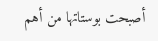أصبحت بوستاتها من أهم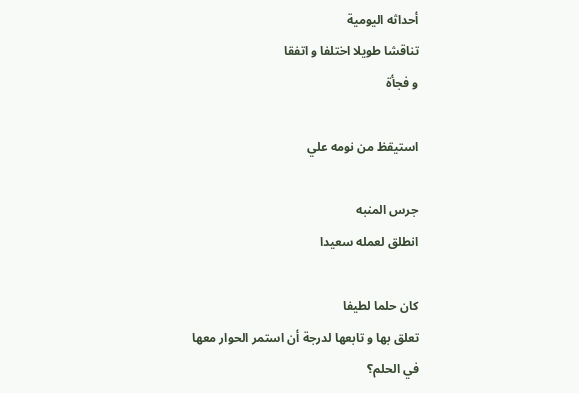أحداثه اليومية
تناقشا طويلا اختلفا و اتفقا
و فجأة

استيقظ من نومه علي

جرس المنبه
انطلق لعمله سعيدا

كان حلما لطيفا
تعلق بها و تابعها لدرجة أن استمر الحوار معها في الحلم؟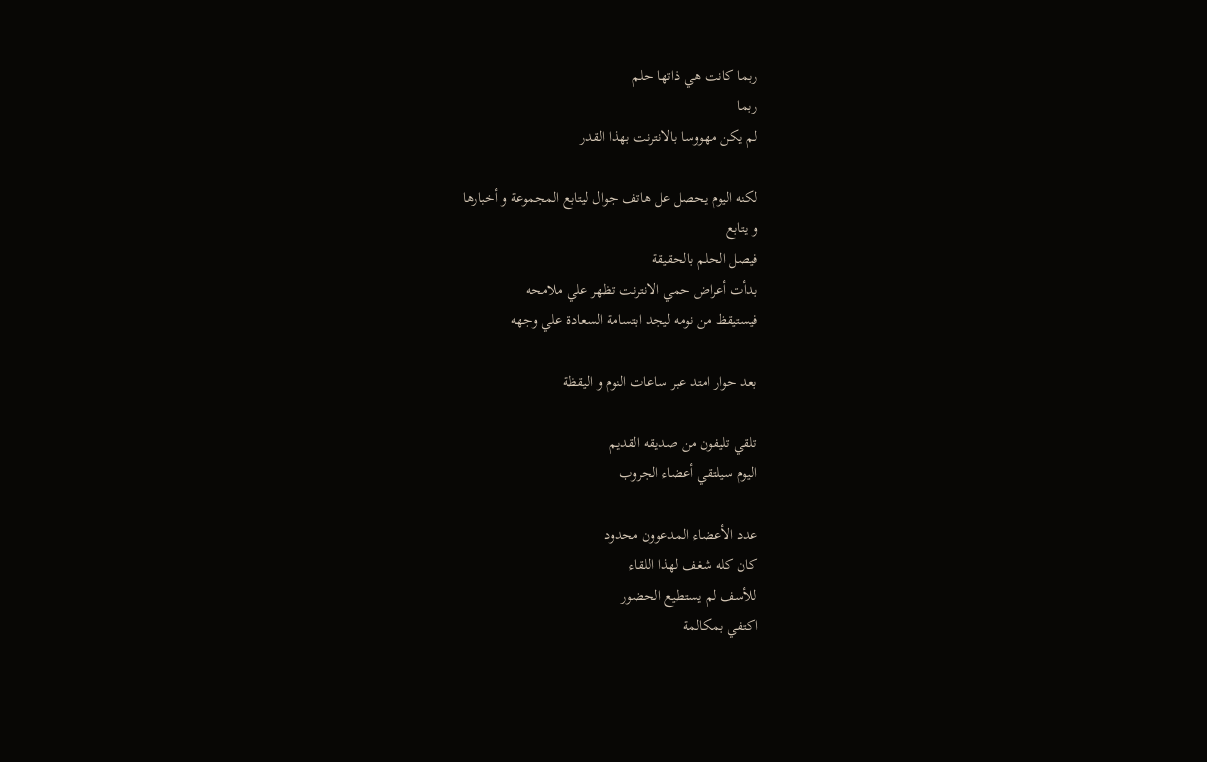ربما كانت هي ذاتها حلم
ربما
لم يكن مهووسا بالانترنت بهذا القدر

لكنه اليوم يحصل عل هاتف جوال ليتابع المجموعة و أخبارها
و يتابع
فيصل الحلم بالحقيقة
بدأت أعراض حمي الانترنت تظهر علي ملامحه
فيستيقظ من نومه ليجد ابتسامة السعادة علي وجهه

بعد حوار امتد عبر ساعات النوم و اليقظة

تلقي تليفون من صديقه القديم
اليوم سيلتقي أعضاء الجروب

عدد الأعضاء المدعوون محدود
كان كله شغف لهذا اللقاء
للأسف لم يستطيع الحضور
اكتفي بمكالمة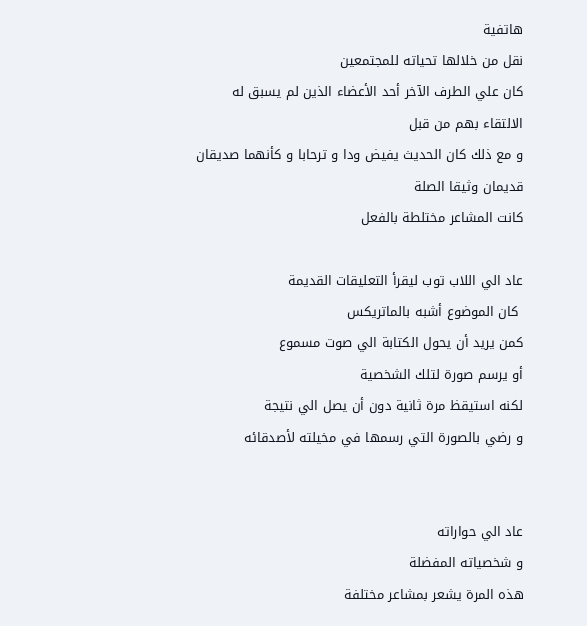هاتفية
نقل من خلالها تحياته للمجتمعين
كان علي الطرف الآخر أحد الأعضاء الذين لم يسبق له الالتقاء بهم من قبل
و مع ذلك كان الحديث يفيض ودا و ترحابا و كأنهما صديقان قديمان وثيقا الصلة
كانت المشاعر مختلطة بالفعل

عاد الي اللاب توب ليقرأ التعليقات القديمة
 كان الموضوع أشبه بالماتريكس
كمن يريد أن يحول الكتابة الي صوت مسموع
أو يرسم صورة لتلك الشخصية
لكنه استيقظ مرة ثانية دون أن يصل الي نتيجة
و رضي بالصورة التي رسمها في مخيلته لأصدقائه


عاد الي حواراته
و شخصياته المفضلة
هذه المرة يشعر بمشاعر مختلفة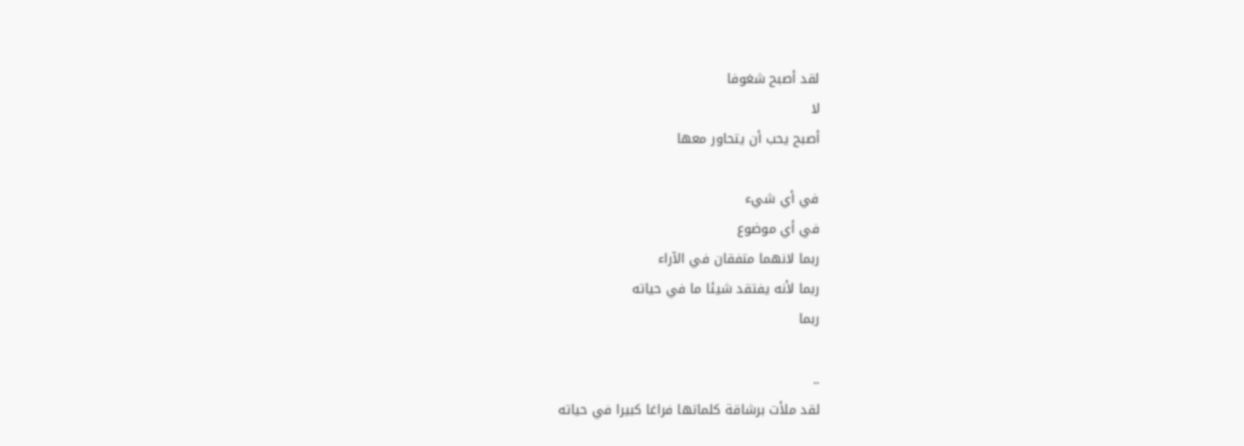لقد أصبح شغوفا
لا
أصبح يحب أن يتحاور معها

في أي شيء
في أي موضوع
ربما لانهما متفقان في الآراء
ربما لأنه يفتقد شيئا ما في حياته
ربما

..
لقد ملأت برشاقة كلماتها فراغا كبيرا في حياته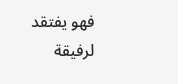فهو يفتقد لرفيقة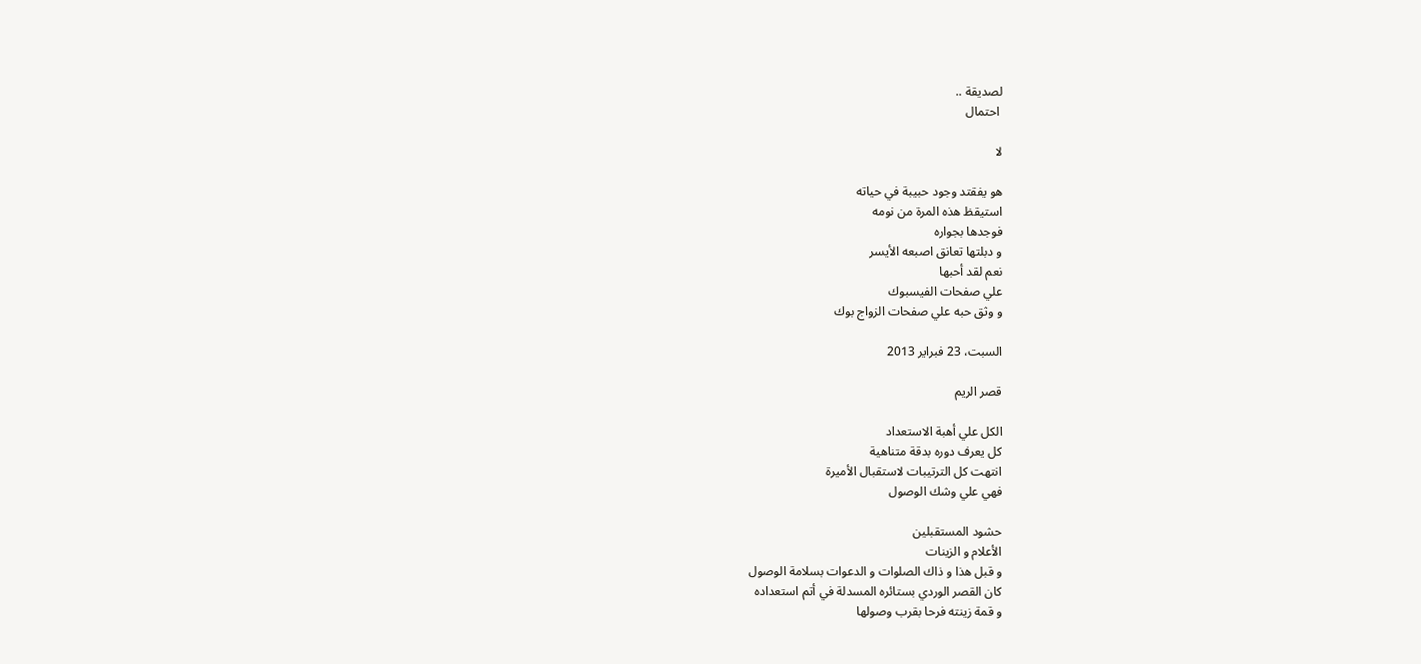لصديقة ..
 احتمال

لا

هو يفقتد وجود حبيبة في حياته
استيقظ هذه المرة من نومه
فوجدها بجواره
و دبلتها تعانق اصبعه الأيسر
نعم لقد أحبها
علي صفحات الفيسبوك
و وثق حبه علي صفحات الزواج بوك

السبت، 23 فبراير 2013

قصر الريم

الكل علي أهبة الاستعداد
كل يعرف دوره بدقة متناهية
انتهت كل الترتيبات لاستقبال الأميرة
فهي علي وشك الوصول

حشود المستقبلين
الأعلام و الزينات
و قبل هذا و ذاك الصلوات و الدعوات بسلامة الوصول
كان القصر الوردي بستائره المسدلة في أتم استعداده
و قمة زينته فرحا بقرب وصولها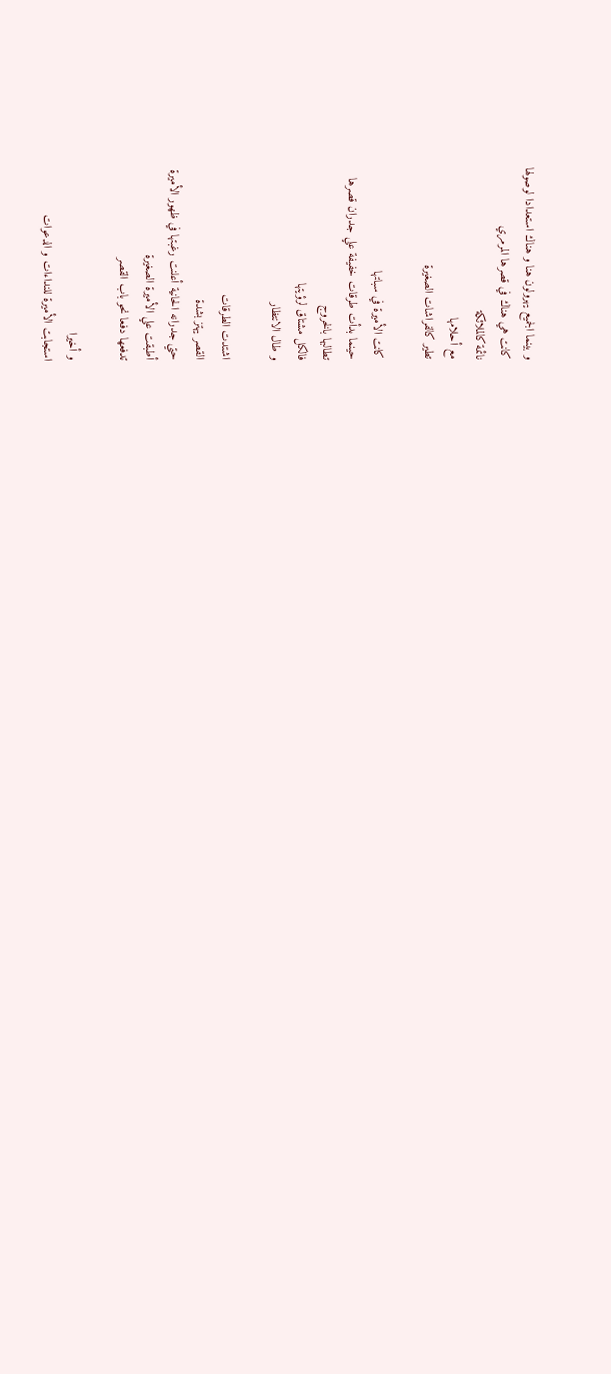و بينما الجميع يهرولون هنا و هناك استعدادا لوصولها
كانت هي هناك في قصرها المرمري
نائمة كالملائكة
مع أحلامها
تطير كالفراشات الصغيرة

كانت الأميرة في سباتها
حينما بدأت طرقات خفيفة علي جدران قصرها
تطالبها بالخروج
فالكل مشتاق لرؤيتها
و طال الانتظار

اشتدت الطرقات
القصر يهتز بشدة
حتي جدرانه الحانية أعلنت رغبتها في ظهور الأميرة
أطبقت علي الأميرة الصغيرة
تدفعها دفعا نحو باب القصر

و أخيرا
استجابت الأميرة للنداءات و الدعوات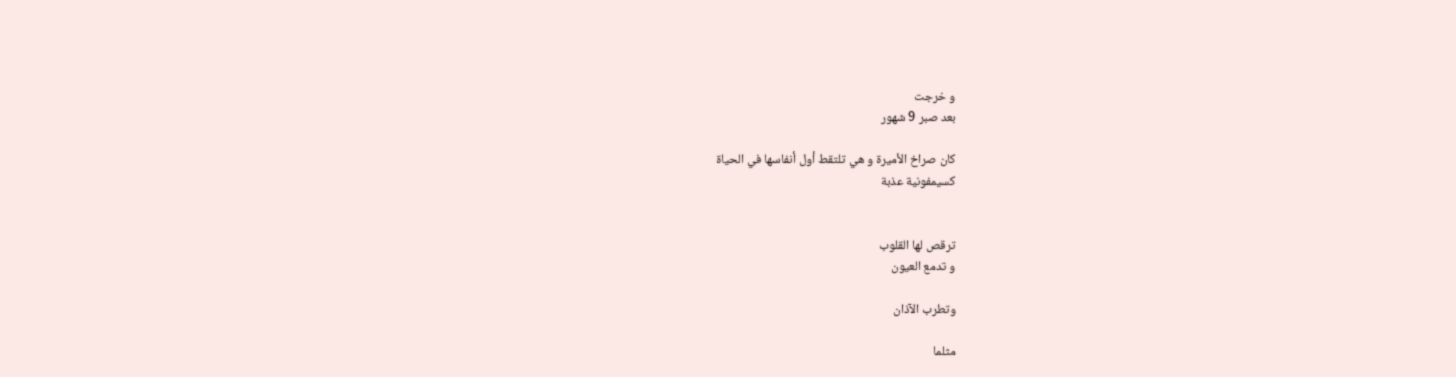و خرجت
بعد صبر 9 شهور

كان صراخ الأميرة و هي تلتقط أول أنفاسها في الحياة
كسيمفونية عذبة


ترقص لها القلوب
و تدمع العيون

وتطرب الآذان

مثلما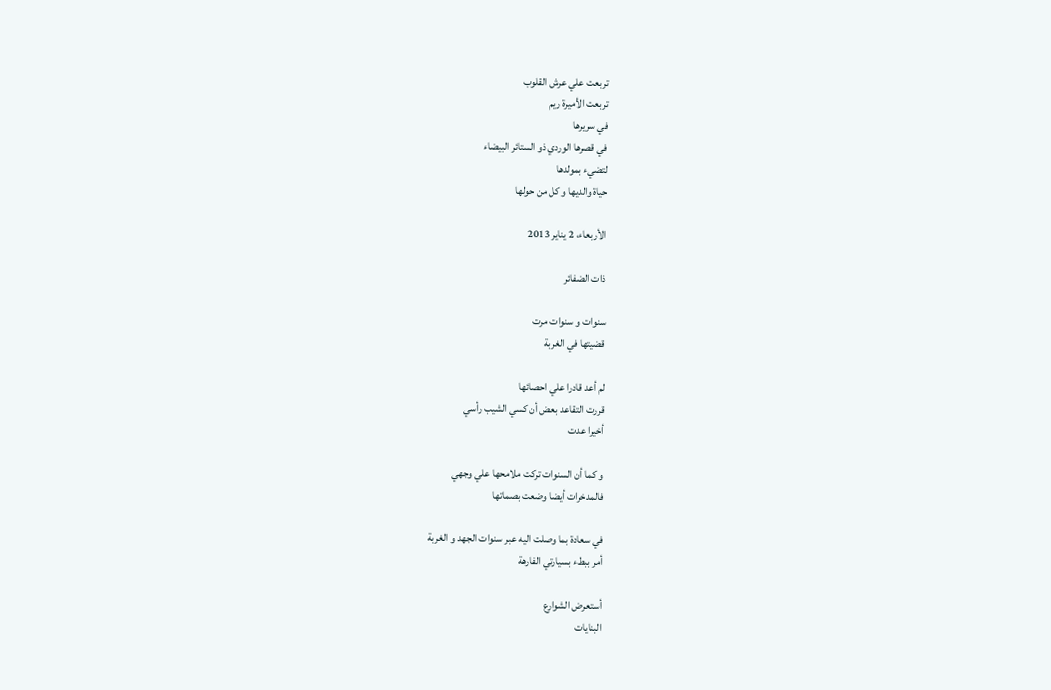تربعت علي عرش القلوب
تربعت الأميرة ريم
في سريرها
في قصرها الوردي ذو الستائر البيضاء
لتضيء بمولدها
حياة والديها و كل من حولها

الأربعاء، 2 يناير 2013

ذات الضفائر

سنوات و سنوات مرت
قضيتها في الغربة

لم أعد قادرا علي احصائها
قررت التقاعد بعض أن كسي الشيب رأسي
أخيرا عدت

و كما أن السنوات تركت ملامحها علي وجهي
فالمدخرات أيضا وضعت بصماتها

في سعادة بما وصلت اليه عبر سنوات الجهد و الغربة
أمر ببطء بسيارتي الفارهة

أستعرض الشوارع
البنايات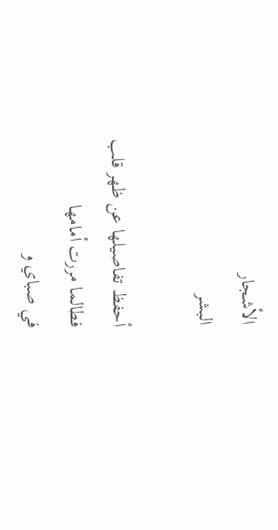الأشجار
البشر

أحفظ تفاصيلها عن ظهر قلب
فطالما مررت أمامها
في صباي و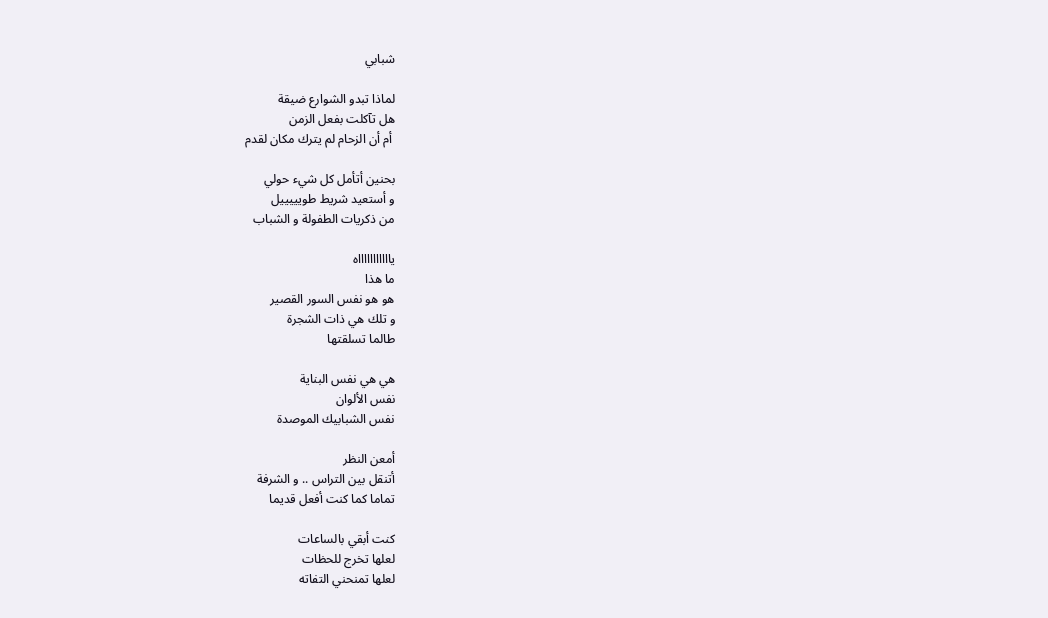شبابي

لماذا تبدو الشوارع ضيقة
هل تآكلت بفعل الزمن
 أم أن الزحام لم يترك مكان لقدم

بحنين أتأمل كل شيء حولي
و أستعيد شريط طويييييل
من ذكريات الطفولة و الشباب

ياااااااااااه
ما هذا
هو هو نفس السور القصير
و تلك هي ذات الشجرة
طالما تسلقتها

هي هي نفس البناية
نفس الألوان
نفس الشبابيك الموصدة

أمعن النظر
أتنقل بين التراس .. و الشرفة
تماما كما كنت أفعل قديما

كنت أبقي بالساعات
لعلها تخرج للحظات
لعلها تمنحني التفاته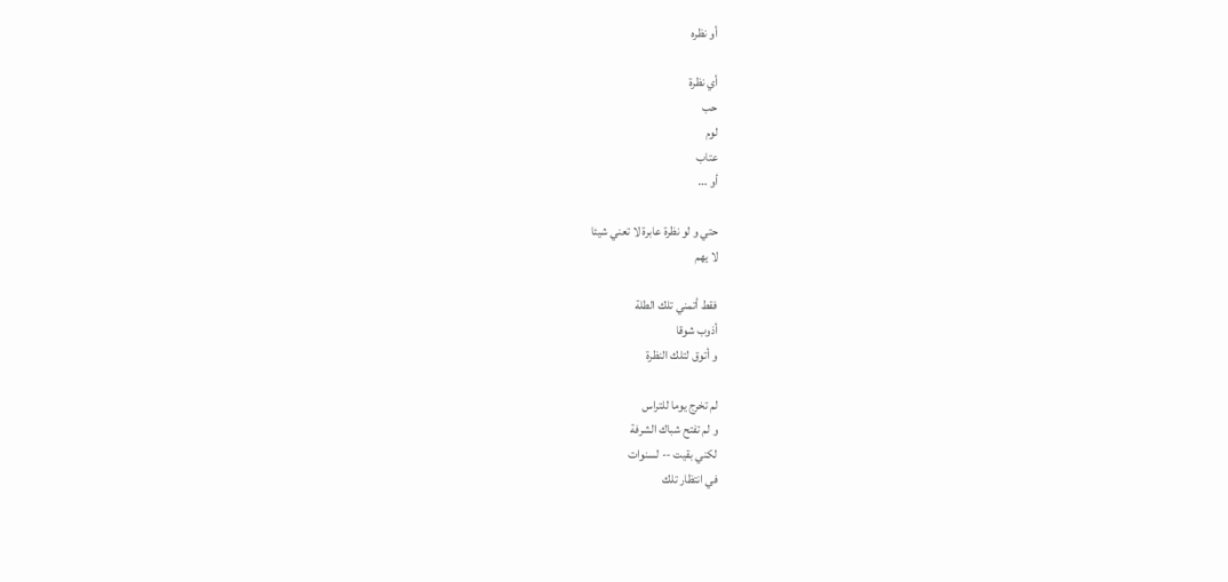أو نظره

أي نظرة
حب
لوم
عتاب
أو ...

حتي و لو نظرة عابرة لا تعني شيئا
لا يهم

فقط أتمني تلك الطلة
أذوب شوقا
و أتوق لتلك النظرة

لم تخرج يوما للتراس
و لم تفتح شباك الشرفة
لكني بقيت -- لسنوات
في انتظار تلك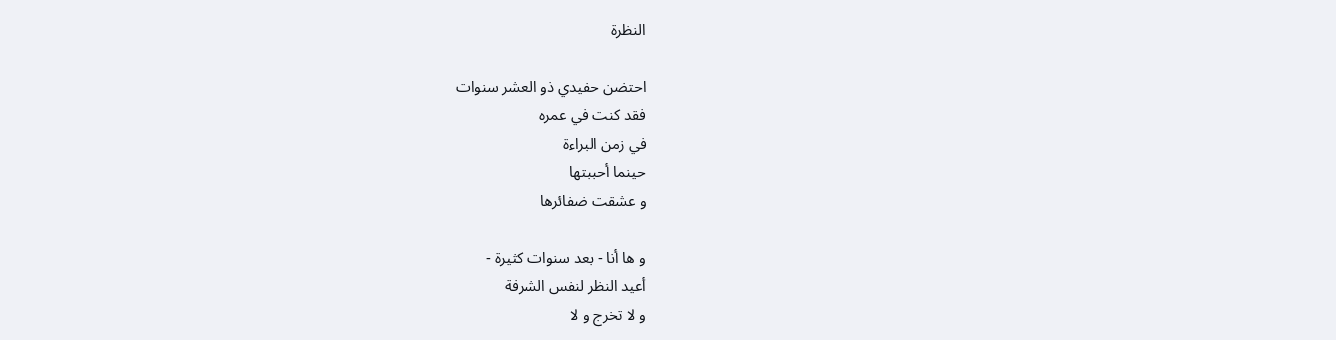النظرة

احتضن حفيدي ذو العشر سنوات
فقد كنت في عمره
في زمن البراءة
حينما أحببتها
و عشقت ضفائرها

و ها أنا - بعد سنوات كثيرة -
أعيد النظر لنفس الشرفة
و لا تخرج و لا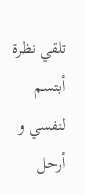تلقي نظرة
أبتسم لنفسي و أرحل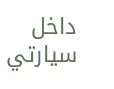داخل سيارتي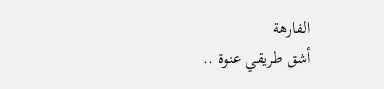الفارهة
أشق طريقي عنوة ..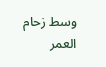وسط زحام العمر